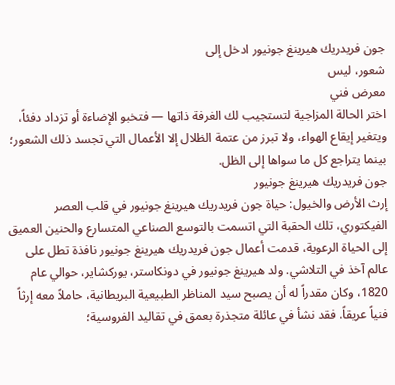جون فريدريك هيرينغ جونيور ادخل إلى
شعور، ليس
معرض فني
اختر الحالة المزاجية لتستجيب لك الغرفة ذاتها — فتخبو الإضاءة أو تزداد دفئاً، ويتغير إيقاع الهواء، ولا تبرز من عتمة الظلال إلا الأعمال التي تجسد ذلك الشعور؛ بينما يتراجع كل ما سواها إلى الظل.
جون فريدريك هيرينغ جونيور
إرث الأرض والخيول: حياة جون فريدريك هيرينغ جونيور في قلب العصر الفيكتوري، تلك الحقبة التي اتسمت بالتوسع الصناعي المتسارع والحنين العميق إلى الحياة الرعوية، قدمت أعمال جون فريدريك هيرينغ جونيور نافذة تطل على عالم آخذ في التلاشي. ولد هيرينغ جونيور في دونكاستر، يوركشاير، حوالي عام 1820، وكان مقدراً له أن يصبح سيد المناظر الطبيعية البريطانية، حاملاً معه إرثاً فنياً عريقاً. فقد نشأ في عائلة متجذرة بعمق في تقاليد الفروسية؛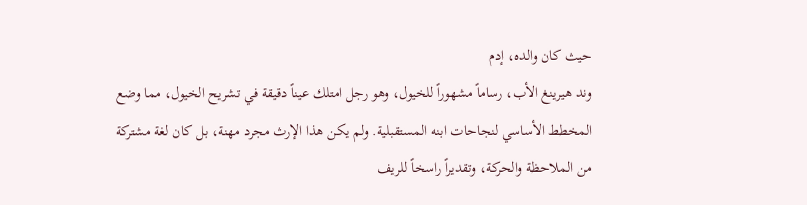حيث كان والده، إدم
وند هيرينغ الأب، رساماً مشهوراً للخيول، وهو رجل امتلك عيناً دقيقة في تشريح الخيول، مما وضع المخطط الأساسي لنجاحات ابنه المستقبلية. ولم يكن هذا الإرث مجرد مهنة، بل كان لغة مشتركة من الملاحظة والحركة، وتقديراً راسخاً للريف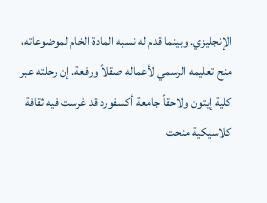الإنجليزي. وبينما قدم له نسبه المادة الخام لموضوعاته، منح تعليمه الرسمي لأعماله صقلاً ورفعة. إن رحلته عبر كلية إيتون ولاحقاً جامعة أكسفورد قد غرست فيه ثقافة كلاسيكية منحت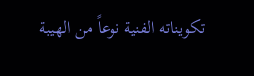تكويناته الفنية نوعاً من الهيبة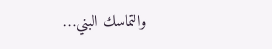والتماسك البني…